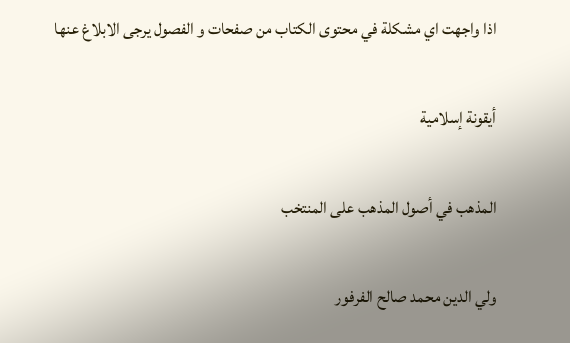اذا واجهت اي مشكلة في محتوى الكتاب من صفحات و الفصول يرجى الابلاغ عنها

أيقونة إسلامية

المذهب في أصول المذهب على المنتخب

ولي الدين محمد صالح الفرفور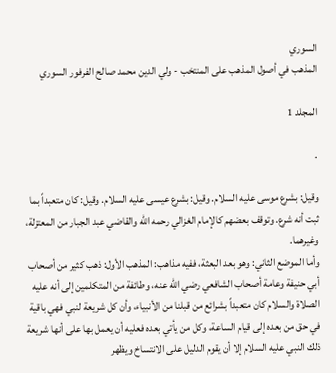السوري
المذهب في أصول المذهب على المنتخب - ولي الدين محمد صالح الفرفور السوري

المجلد 1

.

وقيل: بشرع موسى عليه السلام. وقيل: بشرع عيسى عليه السلام. وقيل: كان متعبداً بما ثبت أنه شرع. وتوقف بعضهم كالإمام الغزالي رحمه الله والقاضي عبد الجبار من المعتزلة، وغيرهما.
وأما الموضع الثاني: وهو بعد البعثة، ففيه مذاهب: المذهب الأول: ذهب كثير من أصحاب أبي حنيفة وعامة أصحاب الشافعي رضي الله عنه، وطائفة من المتكلمين إلى أنه عليه الصلاة والسلام كان متعبداً بشرائع من قبلنا من الأنبياء، وأن كل شريعة لنبي فهي باقية في حق من بعده إلى قيام الساعة، وكل من يأتي بعده فعليه أن يعمل بها على أنها شريعة ذلك النبي عليه السلام إلا أن يقوم الدليل على الانتساخ ويظهر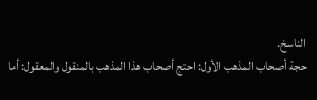الناسخ.
حجة أصحاب المذهب الأول: احتج أصحاب هذا المذهب بالمنقول والمعقول: أما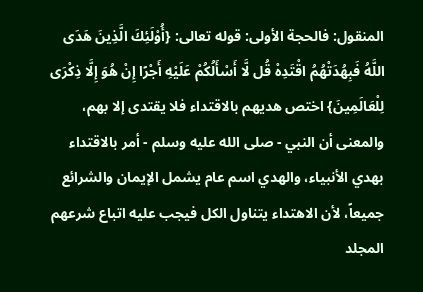المنقول: فالحجة الأولى: قوله تعالى: {أُوْلَئِكَ الَّذِينَ هَدَى اللَّهُ فَبِهُدَتْهُمُ اقْتَدِهْ قُل لَّا أَسْأَلُكُمْ عَلَيْهِ أَجْرًا إِنْ هُوَ إِلَّا ذِكْرَى لِلْعَالَمِينَ} اختص هديهم بالاقتداء فلا يقتدى إلا بهم، والمعنى أن النبي - صلى الله عليه وسلم - أمر بالاقتداء بهدي الأنبياء، والهدي اسم عام يشمل الإيمان والشرائع جميعاً، لأن الاهتداء يتناول الكل فيجب عليه اتباع شرعهم
المجلد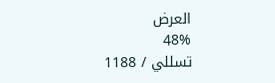العرض
48%
تسللي / 1188